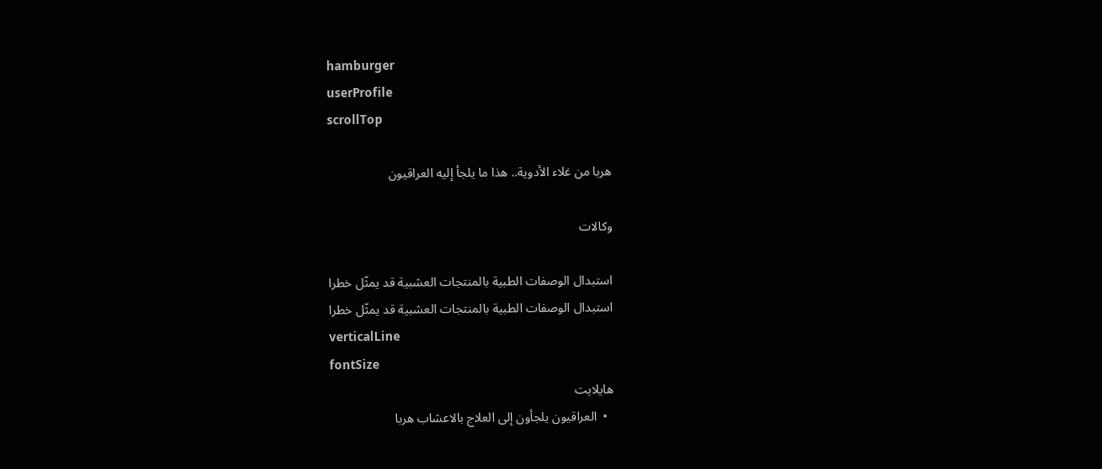hamburger
userProfile
scrollTop

هربا من غلاء الأدوية.. هذا ما يلجأ إليه العراقيون

وكالات

استبدال الوصفات الطبية بالمنتجات العشبية قد يمثّل خطرا
استبدال الوصفات الطبية بالمنتجات العشبية قد يمثّل خطرا
verticalLine
fontSize
هايلايت
  •  العراقيون يلجأون إلى العلاج بالاعشاب هربا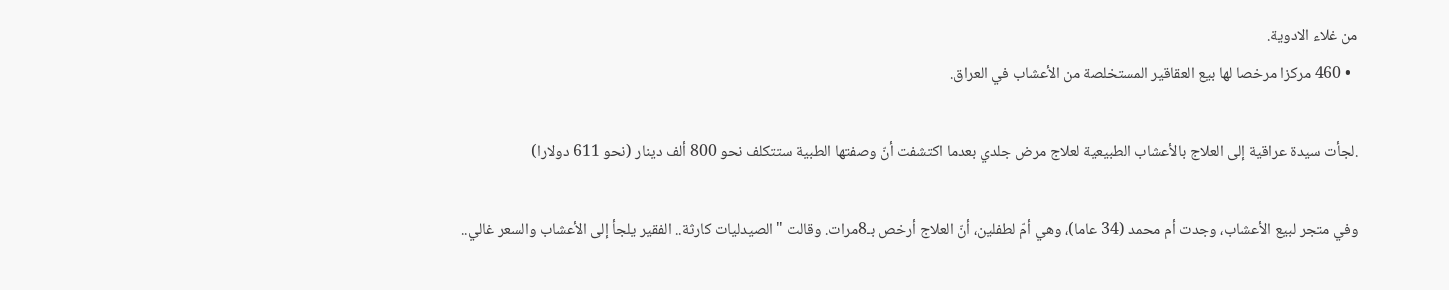من غلاء الادوية.
  • 460 مركزا مرخصا لها بيع العقاقير المستخلصة من الأعشاب في العراق.

.لجأت سيدة عراقية إلى العلاج بالأعشاب الطبيعية لعلاج مرض جلدي بعدما اكتشفت أنّ وصفتها الطبية ستتكلف نحو 800 ألف دينار (نحو 611 دولارا)

وفي متجر لبيع الأعشاب، وجدت أم محمد (34 عاما)، وهي أمّ لطفلين، أنّ العلاج أرخص بـ8مرات. وقالت "الصيدليات كارثة.. الفقير يلجأ إلى الأعشاب والسعر غالي..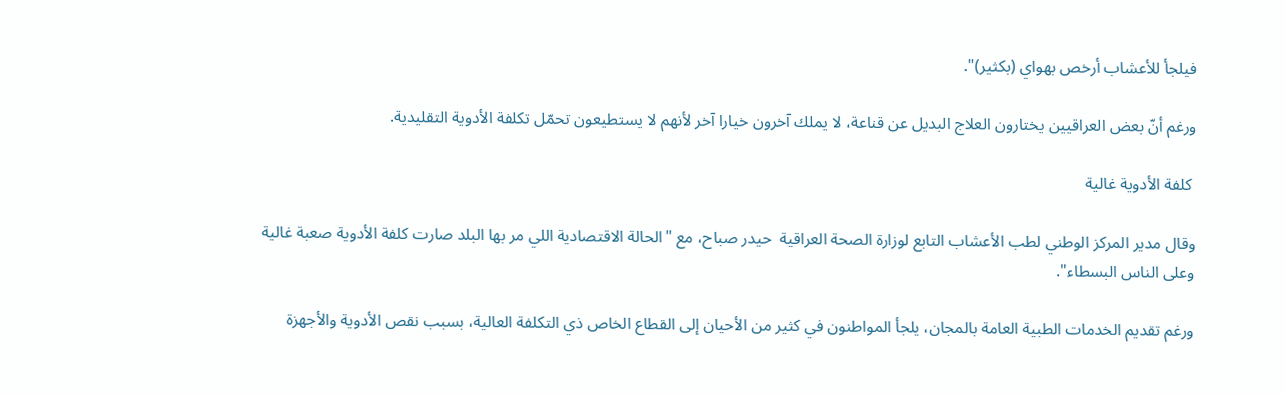فيلجأ للأعشاب أرخص بهواي (بكثير)".

ورغم أنّ بعض العراقيين يختارون العلاج البديل عن قناعة، لا يملك آخرون خيارا آخر لأنهم لا يستطيعون تحمّل تكلفة الأدوية التقليدية.

 كلفة الأدوية غالية

وقال مدير المركز الوطني لطب الأعشاب التابع لوزارة الصحة العراقية  حيدر صباح، مع "الحالة الاقتصادية اللي مر بها البلد صارت كلفة الأدوية صعبة غالية وعلى الناس البسطاء".

ورغم تقديم الخدمات الطبية العامة بالمجان، يلجأ المواطنون في كثير من الأحيان إلى القطاع الخاص ذي التكلفة العالية، بسبب نقص الأدوية والأجهزة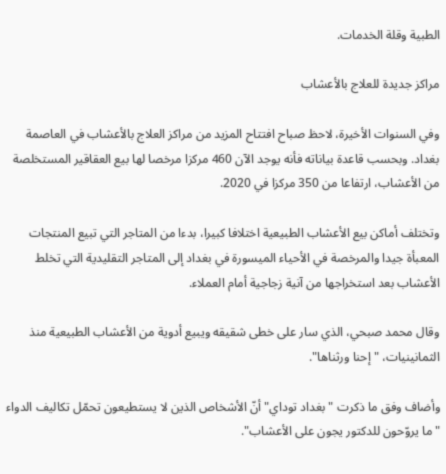الطبية وقلة الخدمات.

مراكز جديدة للعلاج بالأعشاب

وفي السنوات الأخيرة، لاحظ صباح افتتاح المزيد من مراكز العلاج بالأعشاب في العاصمة بغداد. وبحسب قاعدة بياناته فأنه يوجد الآن 460 مركزا مرخصا لها بيع العقاقير المستخلصة من الأعشاب، ارتفاعا من 350 مركزا في 2020.

وتختلف أماكن بيع الأعشاب الطبيعية اختلافا كبيرا، بدءا من المتاجر التي تبيع المنتجات المعبأة جيدا والمرخصة في الأحياء الميسورة في بغداد إلى المتاجر التقليدية التي تخلط الأعشاب بعد استخراجها من آنية زجاجية أمام العملاء.

وقال محمد صبحي، الذي سار على خطى شقيقه ويبيع أدوية من الأعشاب الطبيعية منذ الثمانينيات، "إحنا ورثناها".

وأضاف وفق ما ذكرت "بغداد توداي" أنّ الأشخاص الذين لا يستطيعون تحمّل تكاليف الدواء "ما يروّحون للدكتور يجون على الأعشاب".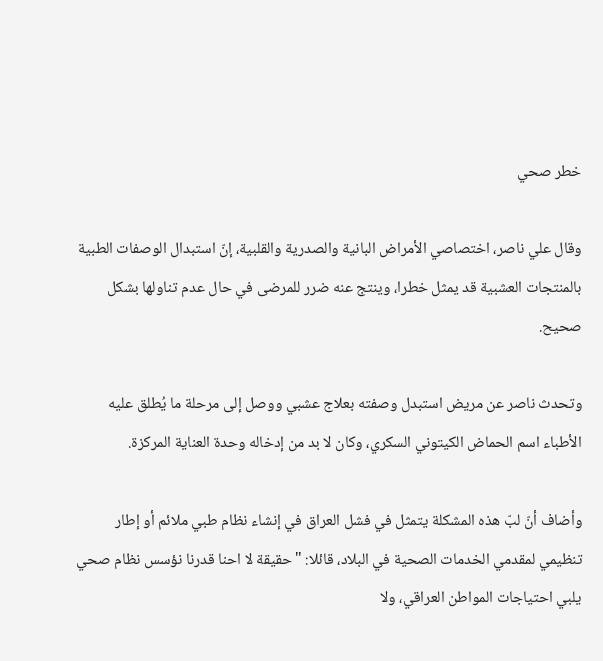خطر صحي

وقال علي ناصر، اختصاصي الأمراض البانية والصدرية والقلبية، إنّ استبدال الوصفات الطبية بالمنتجات العشبية قد يمثل خطرا، وينتج عنه ضرر للمرضى في حال عدم تناولها بشكل صحيح.

وتحدث ناصر عن مريض استبدل وصفته بعلاج عشبي ووصل إلى مرحلة ما يُطلق عليه الأطباء اسم الحماض الكيتوني السكري، وكان لا بد من إدخاله وحدة العناية المركزة.

وأضاف أنّ لبّ هذه المشكلة يتمثل في فشل العراق في إنشاء نظام طبي ملائم أو إطار تنظيمي لمقدمي الخدمات الصحية في البلاد، قائلا: "حقيقة لا احنا قدرنا نؤسس نظام صحي يلبي احتياجات المواطن العراقي، ولا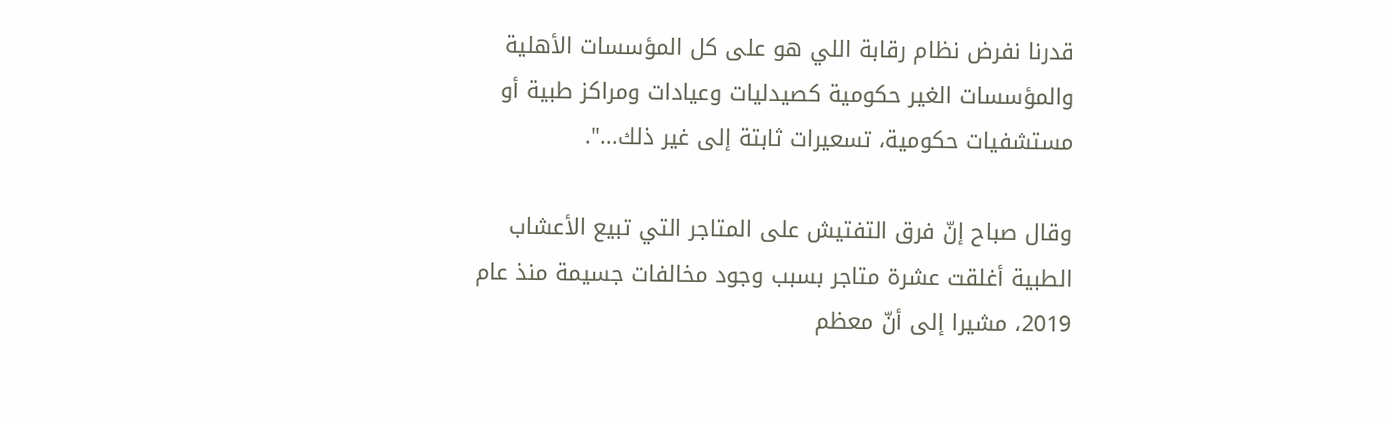قدرنا نفرض نظام رقابة اللي هو على كل المؤسسات الأهلية والمؤسسات الغير حكومية كصيدليات وعيادات ومراكز طبية أو مستشفيات حكومية، تسعيرات ثابتة إلى غير ذلك...".

وقال صباح إنّ فرق التفتيش على المتاجر التي تبيع الأعشاب الطبية أغلقت عشرة متاجر بسبب وجود مخالفات جسيمة منذ عام 2019، مشيرا إلى أنّ معظم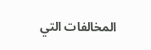المخالفات التي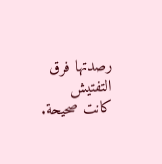رصدتها فرق التفتيش كانت صحيحة.